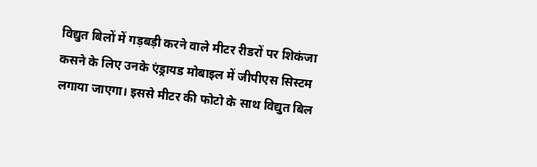विद्युत बिलों में गड़बड़ी करने वाले मीटर रीडरों पर शिकंजा कसने के लिए उनके एंड्रायड मोबाइल में जीपीएस सिस्टम लगाया जाएगा। इससे मीटर की फोटो के साथ विद्युत बिल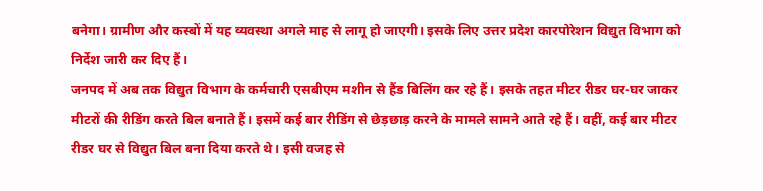बनेगा। ग्रामीण और कस्बों में यह व्यवस्था अगले माह से लागू हो जाएगी। इसके लिए उत्तर प्रदेश कारपोरेशन विद्युत विभाग को निर्देश जारी कर दिए हैं।
जनपद में अब तक विद्युत विभाग के कर्मचारी एसबीएम मशीन से हैंड बिलिंग कर रहे हैं। इसके तहत मीटर रीडर घर-घर जाकर मीटरों की रीडिंग करते बिल बनाते हैं। इसमें कई बार रीडिंग से छेड़छाड़ करने के मामले सामने आते रहे हैं। वहीं, कई बार मीटर रीडर घर से विद्युत बिल बना दिया करते थे। इसी वजह से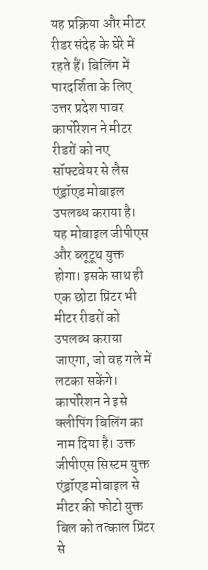यह प्रक्रिया और मीटर रीडर संदेह के घेरे में रहते हैं। बिलिंग में पारदर्शिता के लिए उत्तर प्रदेश पावर कार्पोरेशन ने मीटर रीडरों को नए सॉफ्टवेयर से लैस एंड्रॉएड मोबाइल उपलब्ध कराया है। यह मोबाइल जीपीएस और ब्लूटूथ युक्त होगा। इसके साथ ही एक छोटा प्रिंटर भी मीटर रीडरों को उपलब्ध कराया जाएगा, जो वह गले में लटका सकेंगे। कार्पोरेशन ने इसे क्लीपिंग बिलिंग का नाम दिया है। उक्त जीपीएस सिस्टम युक्त एंड्रॉएड मोबाइल से मीटर की फोटो युक्त बिल को तत्काल प्रिंटर से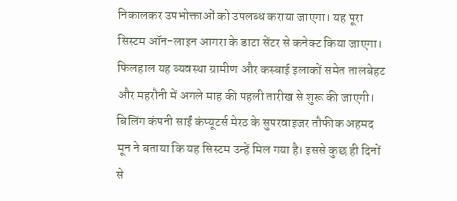निकालकर उपभोक्ताओं को उपलब्ध कराया जाएगा। यह पूरा सिस्टम ऑन-लाइन आगरा के डाटा सेंटर से कनेक्ट किया जाएगा। फिलहाल यह व्यवस्था ग्रामीण और कस्बाई इलाकों समेत तालबेहट और महरौनी में अगले माह की पहली तारीख से शुरू की जाएगी।
बिलिंग कंपनी साईं कंप्यूटर्स मेरठ के सुपरवाइजर तौफीक अहमद मून ने बताया कि यह सिस्टम उन्हें मिल गया है। इससे कुछ ही दिनों से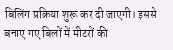बिलिंग प्रक्रिया शुरू कर दी जाएगी। इससे बनाए गए बिलों में मीटरों की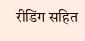रीडिंग सहित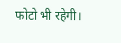फोटो भी रहेगी।